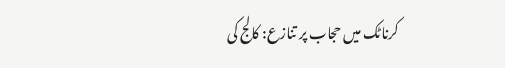کرناٹک میں حجاب پر تنازع: کالج کی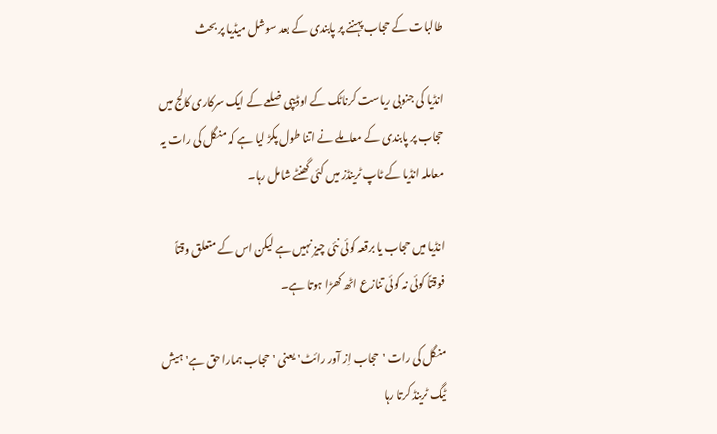طالبات کے حجاب پہننے پر پابندی کے بعد سوشل میڈیا پر بحث

انڈیا کی جنوبی ریاست کرناٹک کے اوڈیپی ضلعے کے ایک سرکاری کالج میں حجاب پر پابندی کے معاملے نے اتنا طول پکڑ لیا ہے کہ منگل کی رات یہ معاملہ انڈیا کے ٹاپ ٹرینڈز میں کئی گھنٹے شامل رہا۔

انڈیا میں حجاب یا برقعہ کوئی نئی چیز نہیں ہے لیکن اس کے متعلق وقتاً فوقتاً کوئی نہ کوئی تنازع اٹھ کھڑا ہوتا ہے۔

منگل کی رات 'حجاب اِز آور رائٹ' یعنی 'حجاب ہمارا حق ہے' ہیش ٹیگ ٹرینڈ کرتا رہا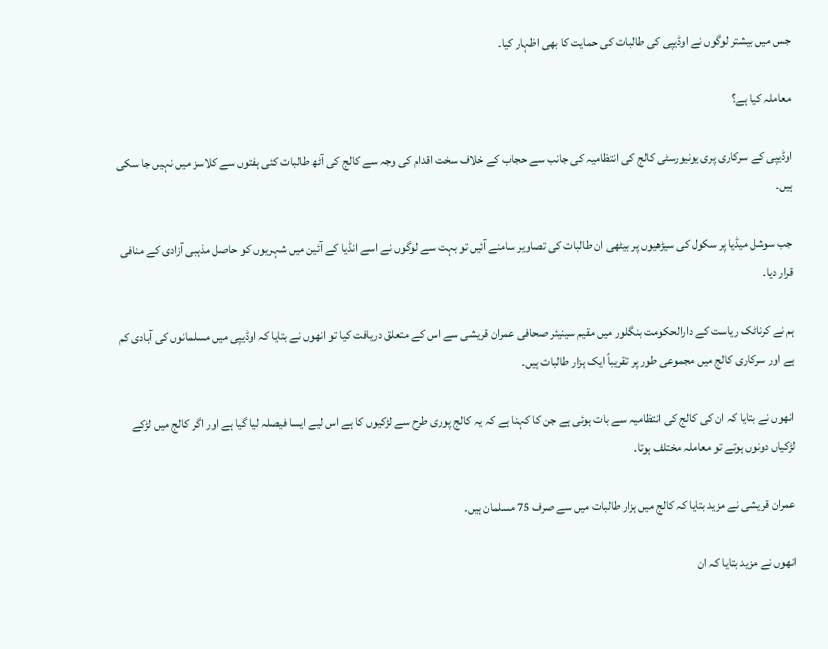جس میں بیشتر لوگوں نے اوڈیپی کی طالبات کی حمایت کا بھی اظہار کیا۔

معاملہ کیا ہے؟

اوڈیپی کے سرکاری پری یونیورسٹی کالج کی انتظامیہ کی جانب سے حجاب کے خلاف سخت اقدام کی وجہ سے کالج کی آٹھ طالبات کئی ہفتوں سے کلاسز میں نہیں جا سکی ہیں۔

جب سوشل میڈیا پر سکول کی سیڑھیوں پر بیٹھی ان طالبات کی تصاویر سامنے آئیں تو بہت سے لوگوں نے اسے انڈیا کے آئین میں شہریوں کو حاصل مذہبی آزادی کے منافی قرار دیا۔

ہم نے کرناٹک ریاست کے دارالحکومت بنگلور میں مقیم سینيئر صحافی عمران قریشی سے اس کے متعلق دریافت کیا تو انھوں نے بتایا کہ اوڈیپی میں مسلمانوں کی آبادی کم ہے اور سرکاری کالج میں مجموعی طور پر تقریباً ایک ہزار طالبات ہیں۔

انھوں نے بتایا کہ ان کی کالج کی انتظامیہ سے بات ہوئی ہے جن کا کہنا ہے کہ یہ کالج پوری طرح سے لڑکیوں کا ہے اس لیے ایسا فیصلہ لیا گیا ہے اور اگر کالج میں لڑکے لڑکیاں دونوں ہوتے تو معاملہ مختلف ہوتا۔

عمران قریشی نے مزید بتایا کہ کالج میں ہزار طالبات میں سے صرف 75 مسلمان ہیں۔

انھوں نے مزید بتایا کہ ان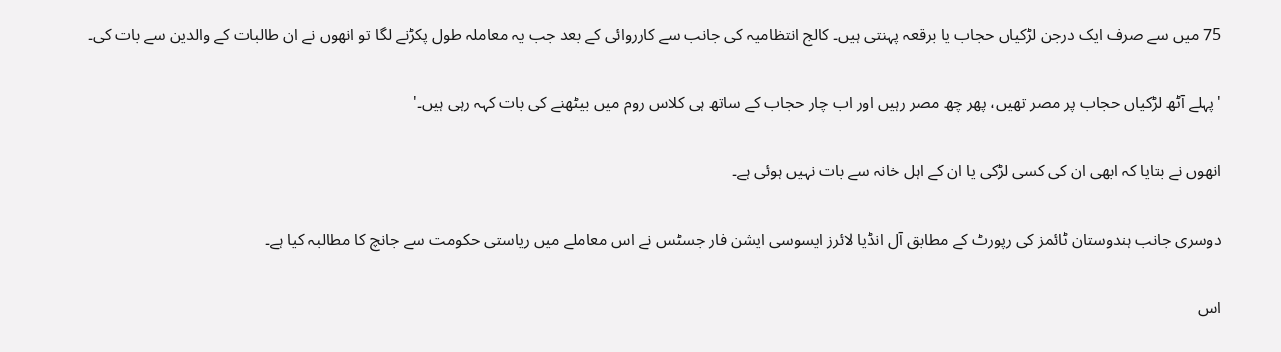75 میں سے صرف ایک درجن لڑکیاں حجاب یا برقعہ پہنتی ہیں۔ کالج انتظامیہ کی جانب سے کارروائی کے بعد جب یہ معاملہ طول پکڑنے لگا تو انھوں نے ان طالبات کے والدین سے بات کی۔

'پہلے آٹھ لڑکیاں حجاب پر مصر تھیں، پھر چھ مصر رہیں اور اب چار حجاب کے ساتھ ہی کلاس روم میں بیٹھنے کی بات کہہ رہی ہیں۔'

انھوں نے بتایا کہ ابھی ان کی کسی لڑکی یا ان کے اہل خانہ سے بات نہیں ہوئی ہے۔

دوسری جانب ہندوستان ٹائمز کی رپورٹ کے مطابق آل انڈیا لائرز ایسوسی ایشن فار جسٹس نے اس معاملے میں ریاستی حکومت سے جانچ کا مطالبہ کیا ہے۔

اس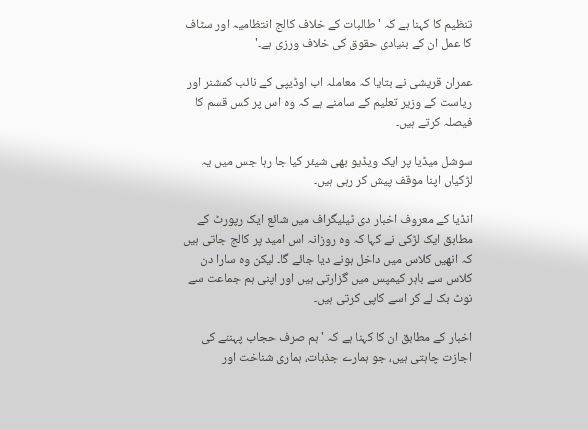تنظیم کا کہنا ہے کہ 'طالبات کے خلاف کالج انتظامیہ اور سٹاف کا عمل ان کے بنیادی حقوق کی خلاف ورزی ہے۔'

عمران قریشی نے بتایا کہ معاملہ اب اوڈیپی کے نائب کمشنر اور ریاست کے وزیر تعلیم کے سامنے ہے کہ وہ اس پر کس قسم کا فیصلہ کرتے ہیں۔

سوشل میڈیا پر ایک ویڈیو بھی شیئر کیا جا رہا جس میں یہ لڑکیاں اپنا موقف پیش کر رہی ہیں۔

انڈیا کے معروف اخبار دی ٹیلیگراف میں شائع ایک رپورٹ کے مطابق ایک لڑکی نے کہا کہ وہ روزانہ اس امید پر کالج جاتی ہیں کہ انھیں کلاس میں داخل ہونے دیا جائے گا۔ لیکن وہ سارا دن کلاس سے باہر کیمپس میں گزارتی ہیں اور اپنی ہم جماعت سے نوٹ بک لے کر اسے کاپی کرتی ہیں۔

اخبار کے مطابق ان کا کہنا ہے کہ 'ہم صرف حجاب پہننے کی اجازت چاہتی ہیں، جو ہمارے جذبات، ہماری شناخت اور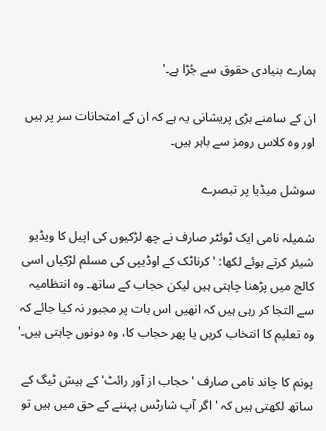ہمارے بنیادی حقوق سے جُڑا ہے۔'

ان کے سامنے بڑی پریشانی یہ ہے کہ ان کے امتحانات سر پر ہیں اور وہ کلاس رومز سے باہر ہیں۔

سوشل میڈیا پر تبصرے

شمیلہ نامی ایک ٹوئٹر صارف نے چھ لڑکیوں کی اپیل کا ویڈیو شیئر کرتے ہوئے لکھا: 'کرناٹک کے اوڈیپی کی مسلم لڑکیاں اسی کالج میں پڑھنا چاہتی ہیں لیکن حجاب کے ساتھ۔ وہ انتظامیہ سے التجا کر رہی ہیں کہ انھیں اس بات پر مجبور نہ کیا جائے کہ وہ تعلیم کا انتخاب کریں یا پھر حجاب کا، وہ دونوں چاہتی ہیں۔'

پونم کا چاند نامی صارف 'حجاب از آور رائٹ' کے ہیش ٹیگ کے ساتھ لکھتی ہیں کہ 'اگر آپ شارٹس پہننے کے حق میں ہیں تو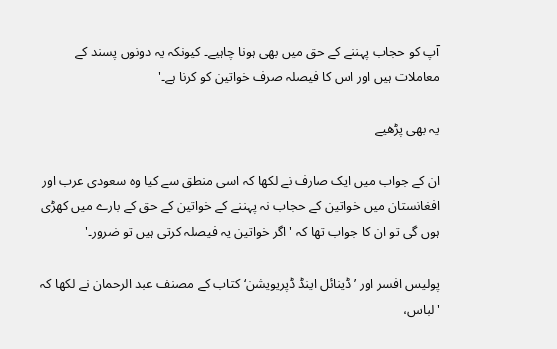آپ کو حجاب پہننے کے حق میں بھی ہونا چاہیے۔ کیونکہ یہ دونوں پسند کے معاملات ہیں اور اس کا فیصلہ صرف خواتین کو کرنا ہے۔'

یہ بھی پڑھیے

ان کے جواب میں ایک صارف نے لکھا کہ اسی منطق سے کیا وہ سعودی عرب اور افغانستان میں خواتین کے حجاب نہ پہننے کے خواتین کے حق کے بارے میں کھڑی ہوں گی تو ان کا جواب تھا کہ 'اگر خواتین یہ فیصلہ کرتی ہیں تو ضرور۔'

پولیس افسر اور ’ڈینائل اینڈ ڈپریویشن‘ کتاب کے مصنف عبد الرحمان نے لکھا کہ 'لباس،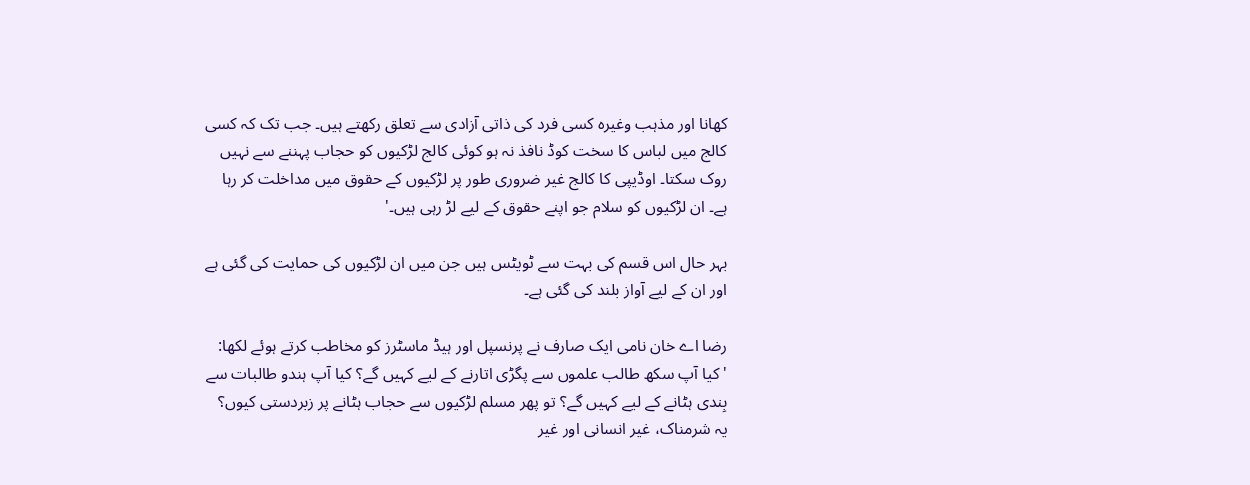کھانا اور مذہب وغیرہ کسی فرد کی ذاتی آزادی سے تعلق رکھتے ہیں۔ جب تک کہ کسی کالج میں لباس کا سخت کوڈ نافذ نہ ہو کوئی کالج لڑکیوں کو حجاب پہننے سے نہیں روک سکتا۔ اوڈیپی کا کالج غیر ضروری طور پر لڑکیوں کے حقوق میں مداخلت کر رہا ہے۔ ان لڑکیوں کو سلام جو اپنے حقوق کے لیے لڑ رہی ہیں۔'

بہر حال اس قسم کی بہت سے ٹویٹس ہیں جن میں ان لڑکیوں کی حمایت کی گئی ہے اور ان کے لیے آواز بلند کی گئی ہے۔

رضا اے خان نامی ایک صارف نے پرنسپل اور ہیڈ ماسٹرز کو مخاطب کرتے ہوئے لکھا: 'کیا آپ سکھ طالب علموں سے پگڑی اتارنے کے لیے کہیں گے؟ کیا آپ ہندو طالبات سے بِندی ہٹانے کے لیے کہیں گے؟ تو پھر مسلم لڑکیوں سے حجاب ہٹانے پر زبردستی کیوں؟ یہ شرمناک، غیر انسانی اور غیر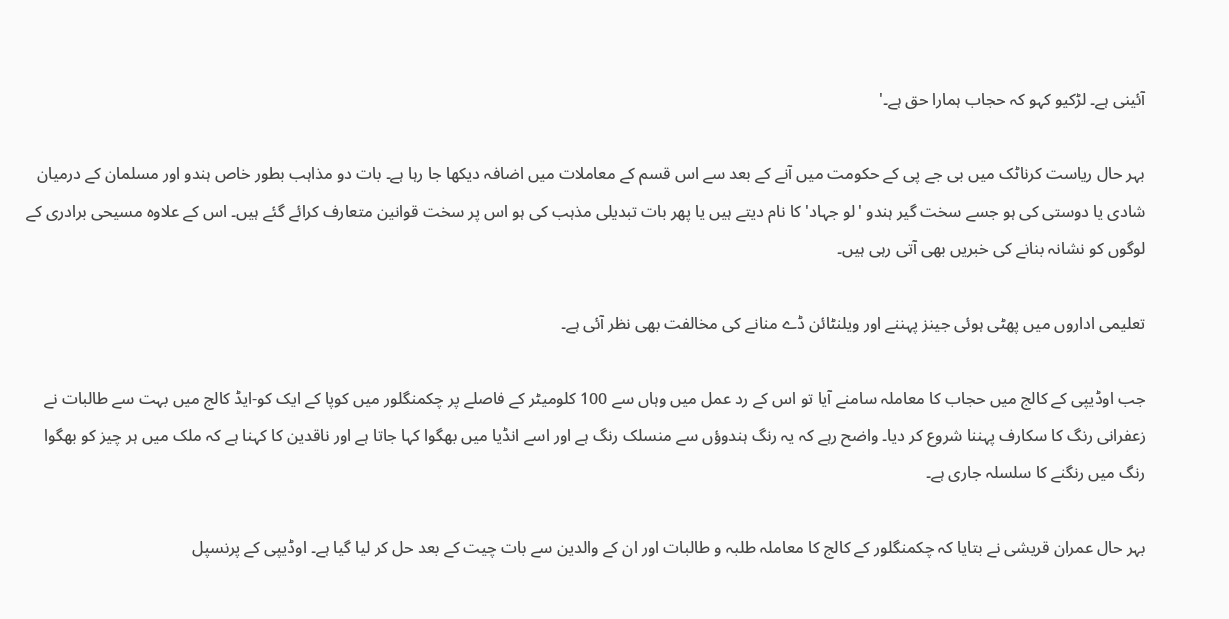آئینی ہے۔ لڑکیو کہو کہ حجاب ہمارا حق ہے۔'

بہر حال ریاست کرناٹک میں بی جے پی کے حکومت میں آنے کے بعد سے اس قسم کے معاملات میں اضافہ دیکھا جا رہا ہے۔ بات دو مذاہب بطور خاص ہندو اور مسلمان کے درمیان شادی یا دوستی کی ہو جسے سخت گیر ہندو 'لو جہاد' کا نام دیتے ہیں یا پھر بات تبدیلی مذہب کی ہو اس پر سخت قوانین متعارف کرائے گئے ہیں۔ اس کے علاوہ مسیحی برادری کے لوگوں کو نشانہ بنانے کی خبریں بھی آتی رہی ہیں۔

تعلیمی اداروں میں پھٹی ہوئی جینز پہننے اور ویلنٹائن ڈے منانے کی مخالفت بھی نظر آئی ہے۔

جب اوڈیپی کے کالج میں حجاب کا معاملہ سامنے آیا تو اس کے رد عمل میں وہاں سے 100 کلومیٹر کے فاصلے پر چکمنگلور میں کوپا کے ایک کو-ایڈ کالج میں بہت سے طالبات نے زعفرانی رنگ کا سکارف پہننا شروع کر دیا۔ واضح رہے کہ یہ رنگ ہندوؤں سے منسلک رنگ ہے اور اسے انڈیا میں بھگوا کہا جاتا ہے اور ناقدین کا کہنا ہے کہ ملک میں ہر چیز کو بھگوا رنگ میں رنگنے کا سلسلہ جاری ہے۔

بہر حال عمران قریشی نے بتایا کہ چکمنگلور کے کالج کا معاملہ طلبہ و طالبات اور ان کے والدین سے بات چیت کے بعد حل کر لیا گیا ہے۔ اوڈیپی کے پرنسپل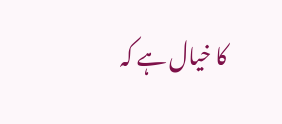کا خیال ہے کہ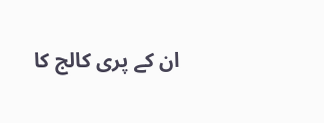ان کے پری کالج کا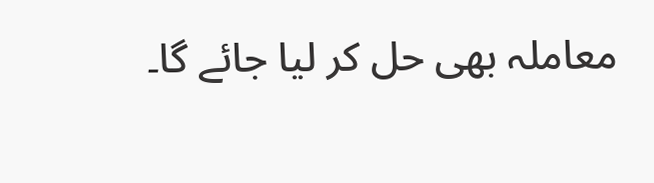معاملہ بھی حل کر لیا جائے گا۔